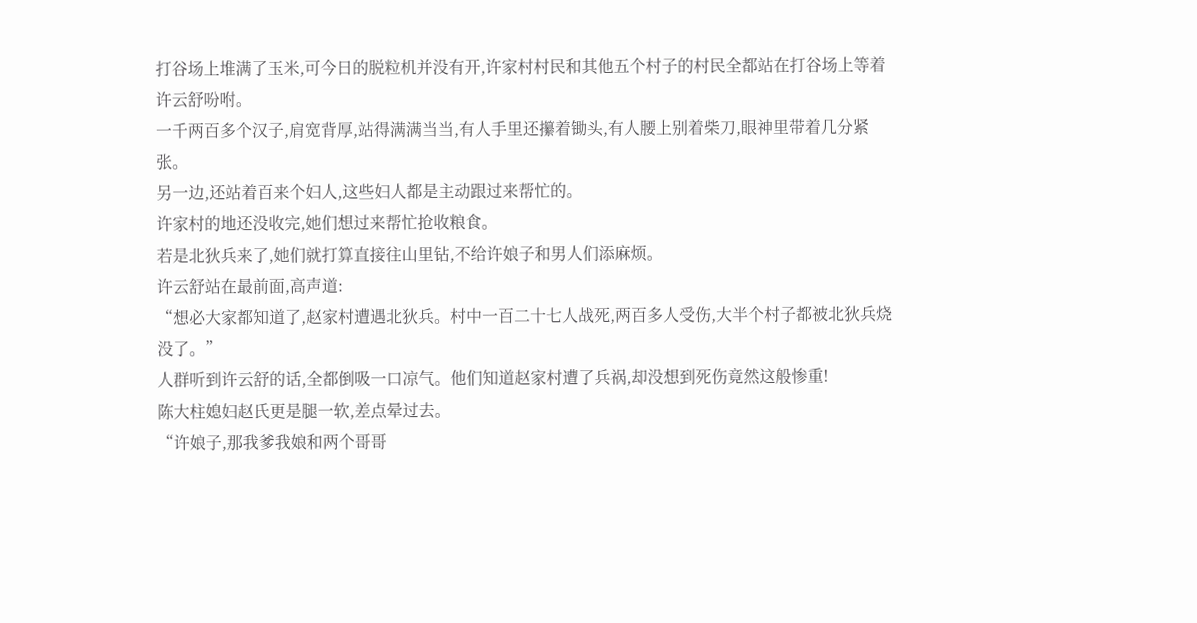打谷场上堆满了玉米,可今日的脱粒机并没有开,许家村村民和其他五个村子的村民全都站在打谷场上等着许云舒吩咐。
一千两百多个汉子,肩宽背厚,站得满满当当,有人手里还攥着锄头,有人腰上别着柴刀,眼神里带着几分紧张。
另一边,还站着百来个妇人,这些妇人都是主动跟过来帮忙的。
许家村的地还没收完,她们想过来帮忙抢收粮食。
若是北狄兵来了,她们就打算直接往山里钻,不给许娘子和男人们添麻烦。
许云舒站在最前面,高声道:
“想必大家都知道了,赵家村遭遇北狄兵。村中一百二十七人战死,两百多人受伤,大半个村子都被北狄兵烧没了。”
人群听到许云舒的话,全都倒吸一口凉气。他们知道赵家村遭了兵祸,却没想到死伤竟然这般惨重!
陈大柱媳妇赵氏更是腿一软,差点晕过去。
“许娘子,那我爹我娘和两个哥哥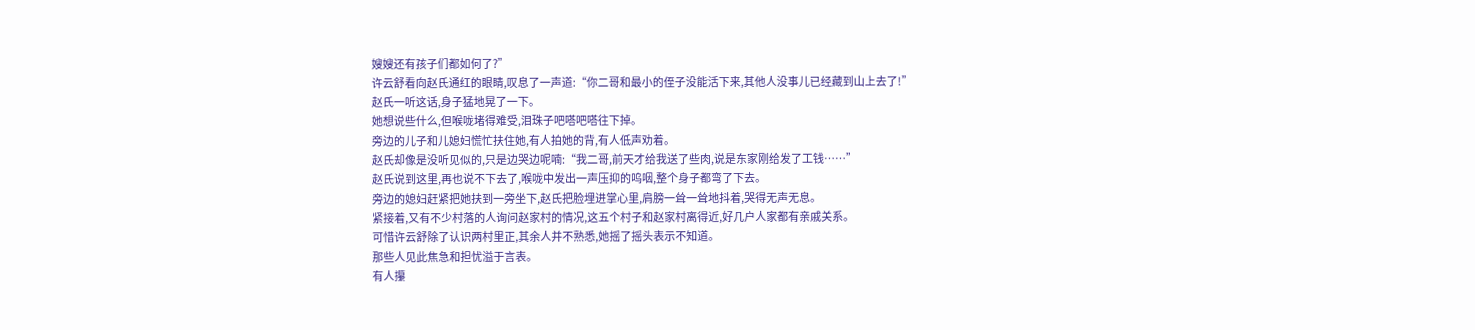嫂嫂还有孩子们都如何了?”
许云舒看向赵氏通红的眼睛,叹息了一声道:“你二哥和最小的侄子没能活下来,其他人没事儿已经藏到山上去了!”
赵氏一听这话,身子猛地晃了一下。
她想说些什么,但喉咙堵得难受,泪珠子吧嗒吧嗒往下掉。
旁边的儿子和儿媳妇慌忙扶住她,有人拍她的背,有人低声劝着。
赵氏却像是没听见似的,只是边哭边呢喃:“我二哥,前天才给我送了些肉,说是东家刚给发了工钱……”
赵氏说到这里,再也说不下去了,喉咙中发出一声压抑的呜咽,整个身子都弯了下去。
旁边的媳妇赶紧把她扶到一旁坐下,赵氏把脸埋进掌心里,肩膀一耸一耸地抖着,哭得无声无息。
紧接着,又有不少村落的人询问赵家村的情况,这五个村子和赵家村离得近,好几户人家都有亲戚关系。
可惜许云舒除了认识两村里正,其余人并不熟悉,她摇了摇头表示不知道。
那些人见此焦急和担忧溢于言表。
有人攥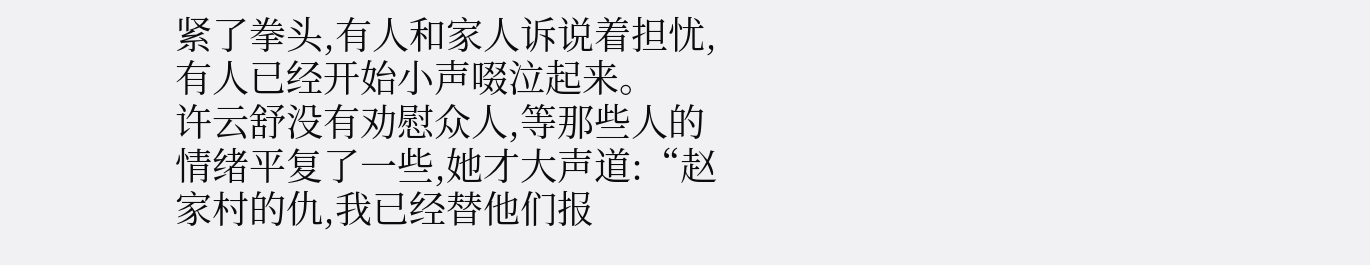紧了拳头,有人和家人诉说着担忧,有人已经开始小声啜泣起来。
许云舒没有劝慰众人,等那些人的情绪平复了一些,她才大声道:“赵家村的仇,我已经替他们报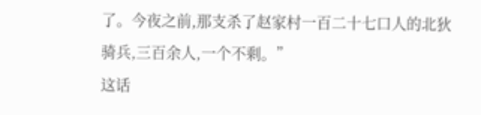了。今夜之前,那支杀了赵家村一百二十七口人的北狄骑兵,三百余人,一个不剩。”
这话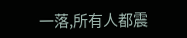一落,所有人都震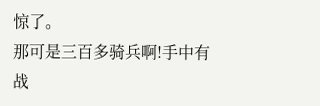惊了。
那可是三百多骑兵啊!手中有战